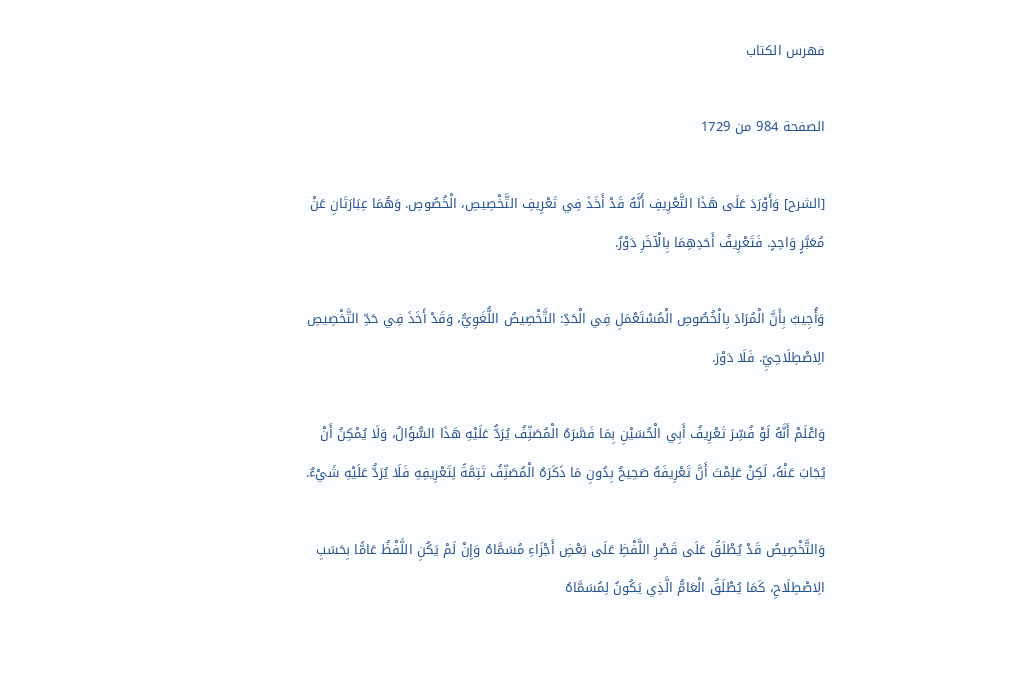فهرس الكتاب

الصفحة 984 من 1729

[الشرح] وَأَوْرَدَ عَلَى هَذَا التَّعْرِيفِ أَنَّهُ قَدْ أَخَذَ فِي تَعْرِيفِ التَّخْصِيصِ، الْخُصُوصِ. وَهُمَا عِبَارَتَانِ عَنْ مُعَبَّرٍ وَاحِدٍ. فَتَعْرِيفُ أَحَدِهِمَا بِالْآخَرِ دَوْرٌ.

وَأُجِيبُ بِأَنَّ الْمُرَادَ بِالْخُصُوصِ الْمُسْتَعْمَلِ فِي الْحَدِّ: التَّخْصِيصُ اللُّغَوِيُّ، وَقَدْ أَخَذَ فِي حَدِّ التَّخْصِيصِ الِاصْطِلَاحِيِّ. فَلَا دَوْرَ.

وَاعْلَمْ أَنَّهُ لَوْ فُسِّرَ تَعْرِيفُ أَبِي الْحُسَيْنِ بِمَا فَسَّرَهُ الْمُصَنِّفُ يُرَدُّ عَلَيْهِ هَذَا السُّؤَالُ، وَلَا يُمْكِنُ أَنْ يُجَابَ عَنْهُ، لَكِنْ عَلِمْتَ أَنَّ تَعْرِيفَهُ صَحِيحٌ بِدُونِ مَا ذَكَرَهُ الْمُصَنِّفُ تَتِمَّةً لِتَعْرِيفِهِ فَلَا يُرَدُّ عَلَيْهِ شَيْءٌ.

وَالتَّخْصِيصُ قَدْ يُطْلَقُ عَلَى قَصْرِ اللَّفْظِ عَلَى بَعْضِ أَجْزَاءِ مُسَمَّاهُ وَإِنْ لَمْ يَكُنِ اللَّفْظُ عَامًّا بِحَسَبِ الِاصْطِلَاحِ، كَمَا يُطْلَقُ الْعَامُّ الَّذِي يَكُونُ لِمُسَمَّاهُ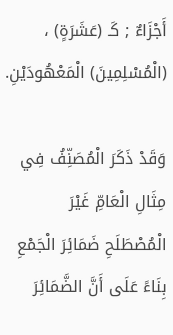أَجْزَاءٌ ; كَـ (عَشَرَةٍ) ، (الْمُسْلِمِينَ) الْمَعْهُودَيْنِ.

وَقَدْ ذَكَرَ الْمُصَنِّفُ فِي مِثَالِ الْعَامِّ غَيْرَ الْمُصْطَلَحِ ضَمَائِرَ الْجَمْعِ بِنَاءً عَلَى أَنَّ الضَّمَائِرَ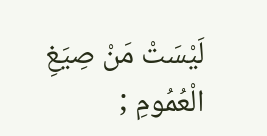لَيْسَتْ مَنْ صِيَغِ الْعُمُومِ ;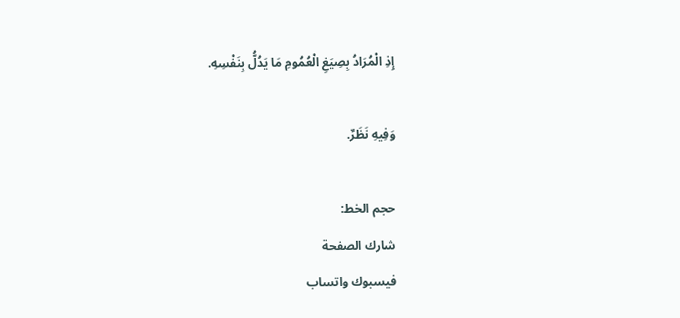إِذِ الْمُرَادُ بِصِيَغِ الْعُمُومِ مَا يَدُلُّ بِنَفْسِهِ.

وَفِيهِ نَظَرٌ.

حجم الخط:
شارك الصفحة
فيسبوك واتساب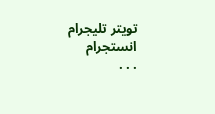تويتر تليجرام انستجرام
. . .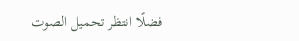فضلًا انتظر تحميل الصوت